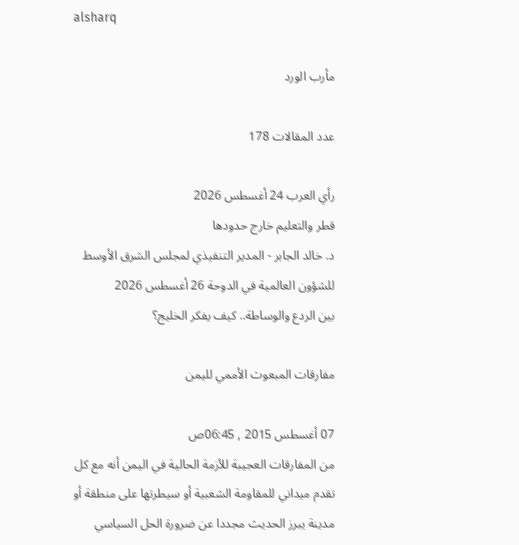alsharq

مأرب الورد

عدد المقالات 178

رأي العرب 24 أغسطس 2026
قطر والتعليم خارج حدودها
د. خالد الجابر - المدير التنفيذي لمجلس الشرق الأوسط للشؤون العالمية في الدوحة 26 أغسطس 2026
بين الردع والوساطة.. كيف يفكر الخليج؟

مفارقات المبعوث الأممي لليمن

07 أغسطس 2015 , 06:45ص
من المفارقات العجيبة للأزمة الحالية في اليمن أنه مع كل تقدم ميداني للمقاومة الشعبية أو سيطرتها على منطقة أو مدينة يبرز الحديث مجددا عن ضرورة الحل السياسي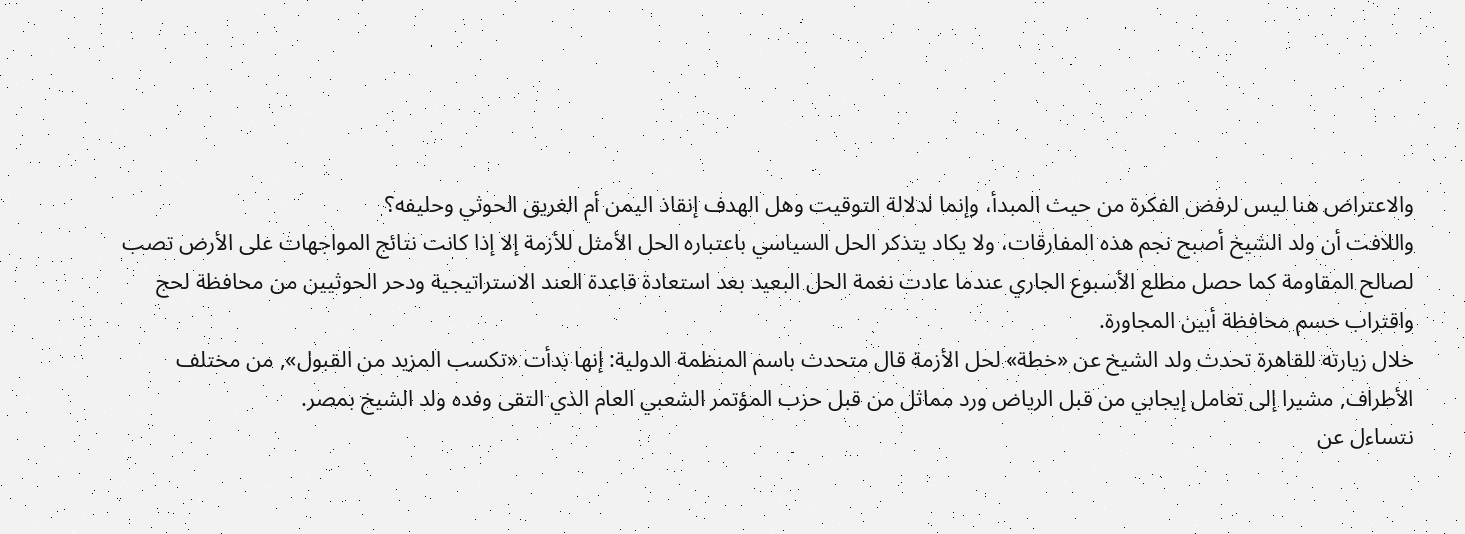والاعتراض هنا ليس لرفض الفكرة من حيث المبدأ، وإنما لدلالة التوقيت وهل الهدف إنقاذ اليمن أم الغريق الحوثي وحليفه؟
واللافت أن ولد الشيخ أصبح نجم هذه المفارقات، ولا يكاد يتذكر الحل السياسي باعتباره الحل الأمثل للأزمة إلا إذا كانت نتائج المواجهات على الأرض تصب لصالح المقاومة كما حصل مطلع الأسبوع الجاري عندما عادت نغمة الحل البعيد بعد استعادة قاعدة العند الاستراتيجية ودحر الحوثيين من محافظة لحج واقتراب حسم محافظة أبين المجاورة.
خلال زيارته للقاهرة تحدث ولد الشيخ عن «خطة» لحل الأزمة قال متحدث باسم المنظمة الدولية: إنها بدأت «تكسب المزيد من القبول», من مختلف الأطراف, مشيرا إلى تعامل إيجابي من قبل الرياض ورد مماثل من قبل حزب المؤتمر الشعبي العام الذي التقى وفده ولد الشيخ بمصر.
نتساءل عن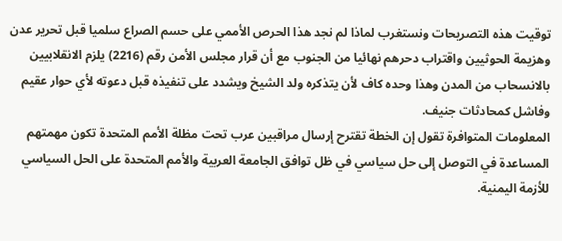توقيت هذه التصريحات ونستغرب لماذا لم نجد هذا الحرص الأممي على حسم الصراع سلميا قبل تحرير عدن وهزيمة الحوثيين واقتراب دحرهم نهائيا من الجنوب مع أن قرار مجلس الأمن رقم (2216) يلزم الانقلابيين بالانسحاب من المدن وهذا وحده كاف لأن يتذكره ولد الشيخ ويشدد على تنفيذه قبل دعوته لأي حوار عقيم وفاشل كمحادثات جنيف.
المعلومات المتوافرة تقول إن الخطة تقترح إرسال مراقبين عرب تحت مظلة الأمم المتحدة تكون مهمتهم المساعدة في التوصل إلى حل سياسي في ظل توافق الجامعة العربية والأمم المتحدة على الحل السياسي للأزمة اليمنية.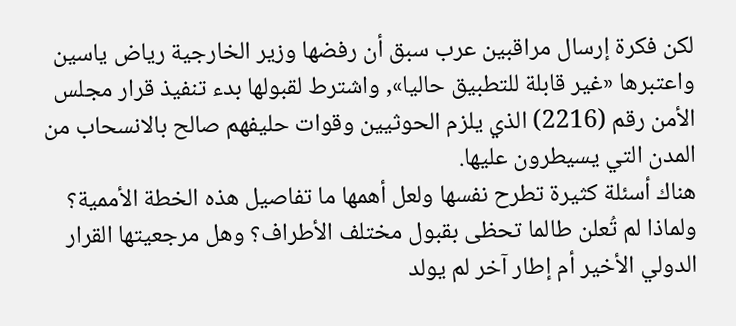لكن فكرة إرسال مراقبين عرب سبق أن رفضها وزير الخارجية رياض ياسين واعتبرها «غير قابلة للتطبيق حاليا», واشترط لقبولها بدء تنفيذ قرار مجلس الأمن رقم (2216) الذي يلزم الحوثيين وقوات حليفهم صالح بالانسحاب من المدن التي يسيطرون عليها.
هناك أسئلة كثيرة تطرح نفسها ولعل أهمها ما تفاصيل هذه الخطة الأممية؟ ولماذا لم تُعلن طالما تحظى بقبول مختلف الأطراف؟ وهل مرجعيتها القرار الدولي الأخير أم إطار آخر لم يولد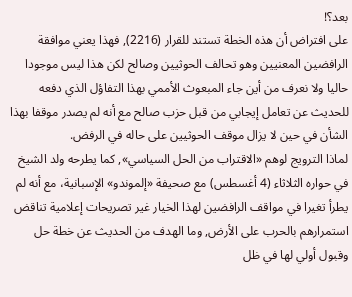بعد؟!
على افتراض أن هذه الخطة تستند للقرار (2216), فهذا يعني موافقة الرافضين المعنيين وهو تحالف الحوثيين وصالح لكن هذا ليس موجودا حاليا ولا نعرف من أين جاء المبعوث الأممي بهذا التفاؤل الذي دفعه للحديث عن تعامل إيجابي من قبل حزب صالح مع أنه لم يصدر موقفا بهذا الشأن في حين لا يزال موقف الحوثيين على حاله في الرفض.
لماذا الترويج لوهم «الاقتراب من الحل السياسي», كما يطرحه ولد الشيخ في حواره الثلاثاء (4 أغسطس) مع صحيفة «إلموندو» الإسبانية، مع أنه لم يطرأ تغيرا في مواقف الرافضين لهذا الخيار غير تصريحات إعلامية تناقض استمرارهم بالحرب على الأرض, وما الهدف من الحديث عن خطة حل وقبول أولي لها في ظل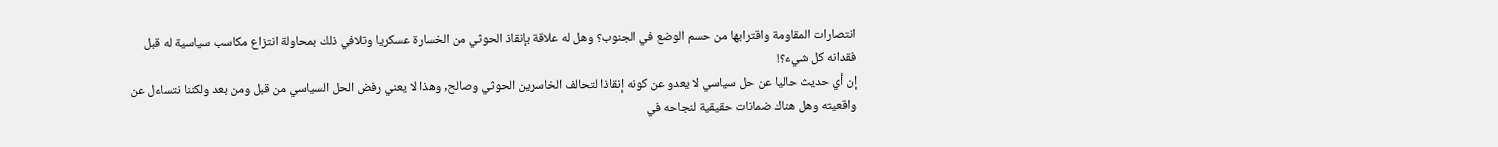انتصارات المقاومة واقترابها من حسم الوضع في الجنوب؟ وهل له علاقة بإنقاذ الحوثي من الخسارة عسكريا وتلافي ذلك بمحاولة انتزاع مكاسب سياسية له قبل فقدانه كل شيء؟!
إن أي حديث حاليا عن حل سياسي لا يعدو عن كونه إنقاذا لتحالف الخاسرين الحوثي وصالح, وهذا لا يعني رفض الحل السياسي من قبل ومن بعد ولكننا نتساءل عن واقعيته وهل هناك ضمانات حقيقية لنجاحه في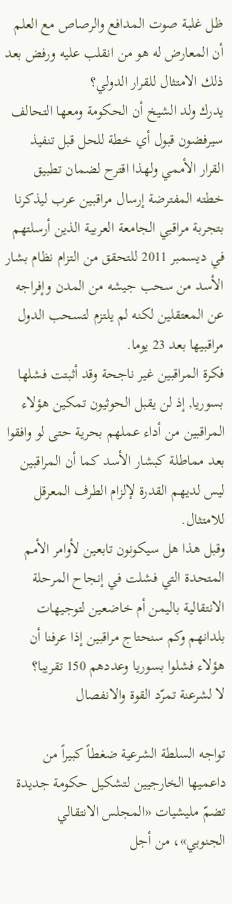ظل غلبة صوت المدافع والرصاص مع العلم أن المعارض له هو من انقلب عليه ورفض بعد ذلك الامتثال للقرار الدولي؟
يدرك ولد الشيخ أن الحكومة ومعها التحالف سيرفضون قبول أي خطة للحل قبل تنفيذ القرار الأممي ولهذا اقترح لضمان تطبيق خطته المفترضة إرسال مراقبين عرب ليذكرنا بتجربة مراقبي الجامعة العربية الذين أرسلتهم في ديسمبر 2011 للتحقق من التزام نظام بشار الأسد من سحب جيشه من المدن وإفراجه عن المعتقلين لكنه لم يلتزم لتسحب الدول مراقبيها بعد 23 يوما.
فكرة المراقبين غير ناجحة وقد أثبتت فشلها بسوريا, إذ لن يقبل الحوثيون تمكين هؤلاء المراقبين من أداء عملهم بحرية حتى لو وافقوا بعد مماطلة كبشار الأسد كما أن المراقبين ليس لديهم القدرة لإلزام الطرف المعرقل للامتثال.
وقبل هذا هل سيكونون تابعين لأوامر الأمم المتحدة التي فشلت في إنجاح المرحلة الانتقالية باليمن أم خاضعين لتوجيهات بلدانهم وكم سنحتاج مراقبين إذا عرفنا أن هؤلاء فشلوا بسوريا وعددهم 150 تقريبا؟
لا لشرعنة تمرّد القوة والانفصال

تواجه السلطة الشرعية ضغطاً كبيراً من داعميها الخارجيين لتشكيل حكومة جديدة تضمّ مليشيات «المجلس الانتقالي الجنوبي»، من أجل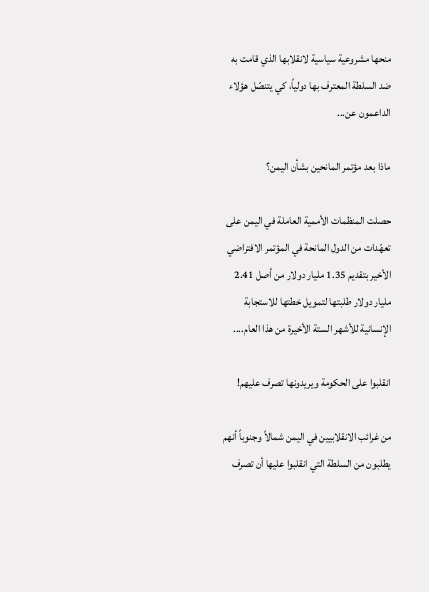منحها مشروعية سياسية لانقلابها الذي قامت به ضد السلطة المعترف بها دولياً، كي يتنصّل هؤلاء الداعمون عن...

ماذا بعد مؤتمر المانحين بشأن اليمن؟

حصلت المنظمات الأممية العاملة في اليمن على تعهّدات من الدول المانحة في المؤتمر الافتراضي الأخير بتقديم 1.35 مليار دولار من أصل 2.41 مليار دولار طلبتها لتمويل خطتها للاستجابة الإنسانية للأشهر الستة الأخيرة من هذا العام....

انقلبوا على الحكومة ويريدونها تصرف عليهم!

من غرائب الانقلابيين في اليمن شمالاً وجنوباً أنهم يطلبون من السلطة التي انقلبوا عليها أن تصرف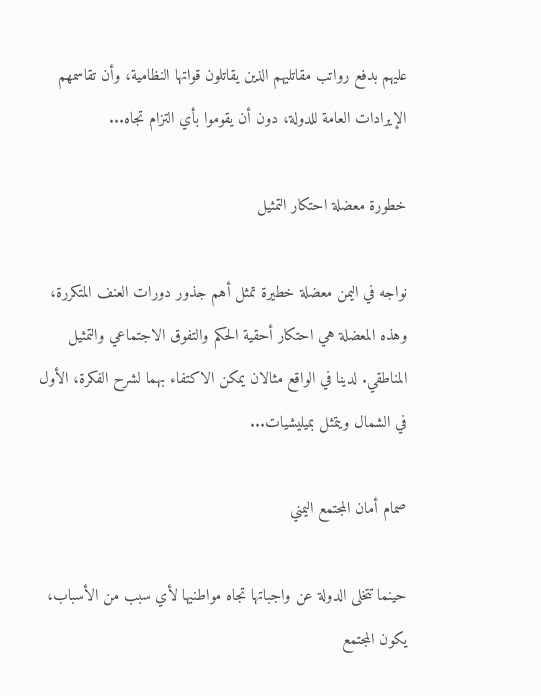عليهم بدفع رواتب مقاتليهم الذين يقاتلون قواتها النظامية، وأن تقاسمهم الإيرادات العامة للدولة، دون أن يقوموا بأي التزام تجاه...

خطورة معضلة احتكار التمثيل

نواجه في اليمن معضلة خطيرة تمثل أهم جذور دورات العنف المتكررة، وهذه المعضلة هي احتكار أحقية الحكم والتفوق الاجتماعي والتمثيل المناطقي. لدينا في الواقع مثالان يمكن الاكتفاء بهما لشرح الفكرة، الأول في الشمال ويتمثل بميليشيات...

صمام أمان المجتمع اليمني

حينما تتخلى الدولة عن واجباتها تجاه مواطنيها لأي سبب من الأسباب، يكون المجتمع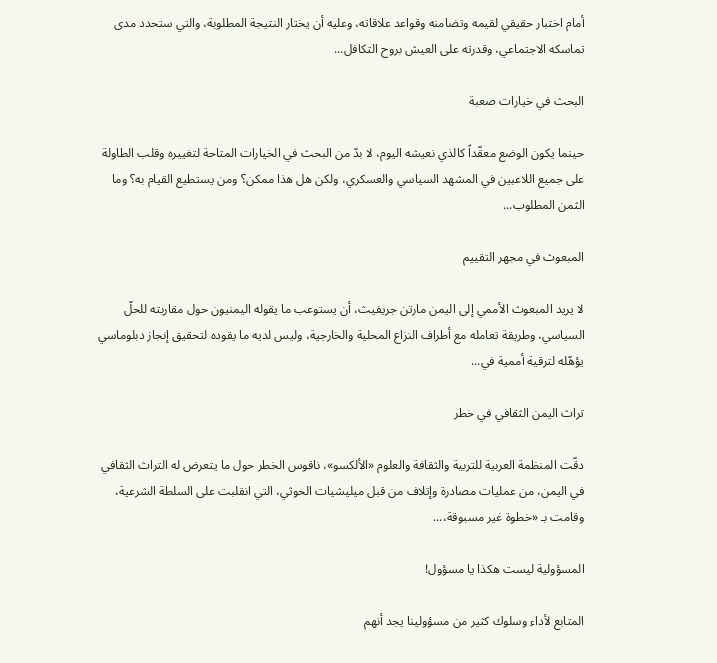أمام اختبار حقيقي لقيمه وتضامنه وقواعد علاقاته، وعليه أن يختار النتيجة المطلوبة، والتي ستحدد مدى تماسكه الاجتماعي، وقدرته على العيش بروح التكافل...

البحث في خيارات صعبة

حينما يكون الوضع معقّداً كالذي نعيشه اليوم، لا بدّ من البحث في الخيارات المتاحة لتغييره وقلب الطاولة على جميع اللاعبين في المشهد السياسي والعسكري، ولكن هل هذا ممكن؟ ومن يستطيع القيام به؟ وما الثمن المطلوب...

المبعوث في مجهر التقييم

لا يريد المبعوث الأممي إلى اليمن مارتن جريفيث، أن يستوعب ما يقوله اليمنيون حول مقاربته للحلّ السياسي، وطريقة تعامله مع أطراف النزاع المحلية والخارجية، وليس لديه ما يقوده لتحقيق إنجاز دبلوماسي يؤهّله لترقية أممية في...

تراث اليمن الثقافي في خطر

دقّت المنظمة العربية للتربية والثقافة والعلوم «الألكسو»، ناقوس الخطر حول ما يتعرض له التراث الثقافي في اليمن، من عمليات مصادرة وإتلاف من قبل ميليشيات الحوثي، التي انقلبت على السلطة الشرعية، وقامت بـ «خطوة غير مسبوقة،...

المسؤولية ليست هكذا يا مسؤول!

المتابع لأداء وسلوك كثير من مسؤولينا يجد أنهم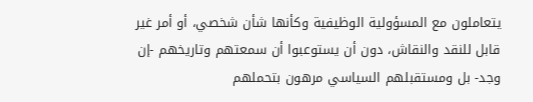يتعاملون مع المسؤولية الوظيفية وكأنها شأن شخصي، أو أمر غير قابل للنقد والنقاش، دون أن يستوعبوا أن سمعتهم وتاريخهم -إن وجد- بل ومستقبلهم السياسي مرهون بتحملهم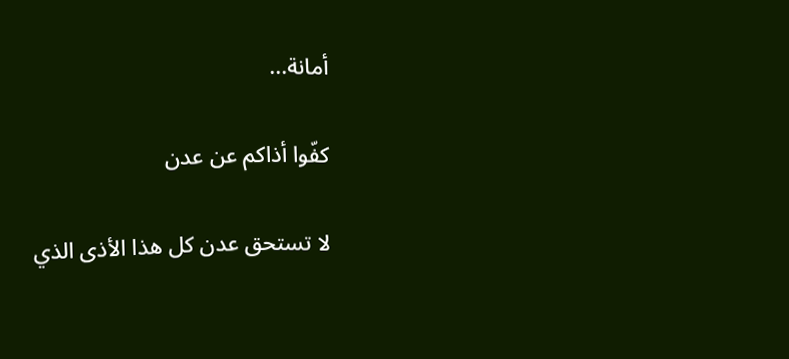أمانة...

كفّوا أذاكم عن عدن

لا تستحق عدن كل هذا الأذى الذي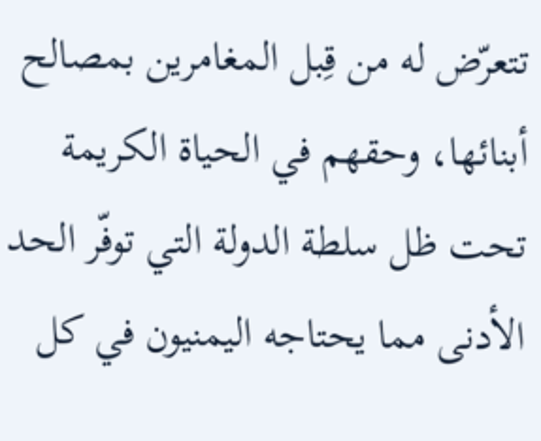تتعرّض له من قِبل المغامرين بمصالح أبنائها، وحقهم في الحياة الكريمة تحت ظل سلطة الدولة التي توفّر الحد الأدنى مما يحتاجه اليمنيون في كل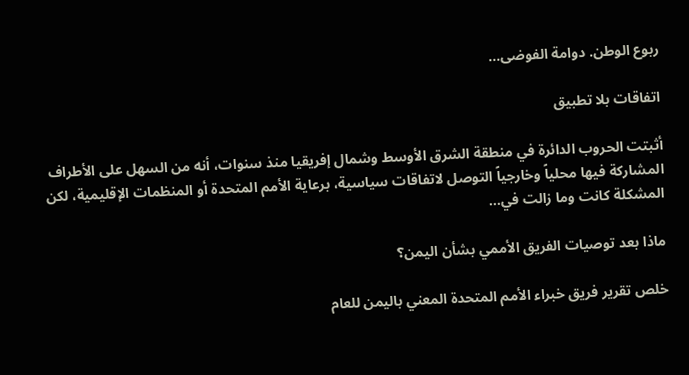ربوع الوطن. دوامة الفوضى...

اتفاقات بلا تطبيق

أثبتت الحروب الدائرة في منطقة الشرق الأوسط وشمال إفريقيا منذ سنوات، أنه من السهل على الأطراف المشاركة فيها محلياً وخارجياً التوصل لاتفاقات سياسية، برعاية الأمم المتحدة أو المنظمات الإقليمية، لكن المشكلة كانت وما زالت في...

ماذا بعد توصيات الفريق الأممي بشأن اليمن؟

خلص تقرير فريق خبراء الأمم المتحدة المعني باليمن للعام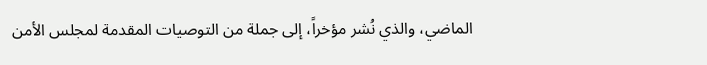الماضي، والذي نُشر مؤخراً، إلى جملة من التوصيات المقدمة لمجلس الأمن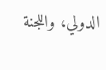الدولي، واللجنة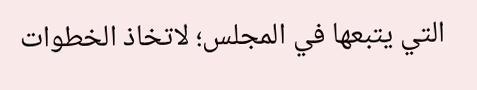التي يتبعها في المجلس؛ لاتخاذ الخطوات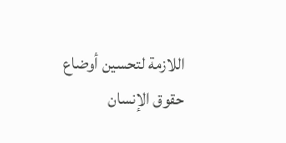اللازمة لتحسين أوضاع حقوق الإنسان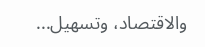والاقتصاد، وتسهيل...